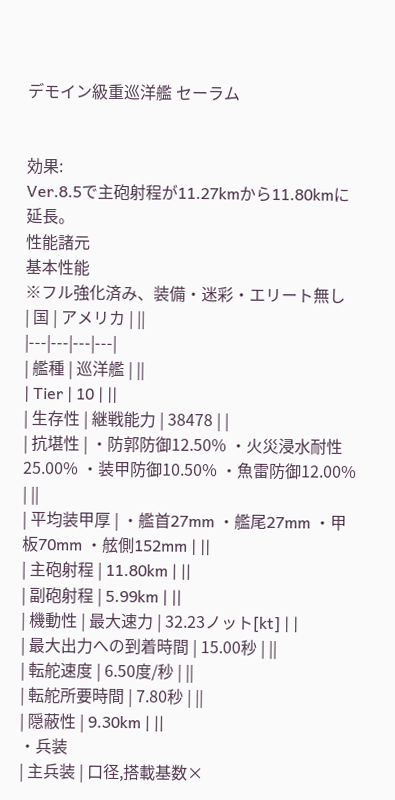デモイン級重巡洋艦 セーラム


効果:
Ver.8.5で主砲射程が11.27kmから11.80kmに延長。
性能諸元
基本性能
※フル強化済み、装備・迷彩・エリート無し
| 国 | アメリカ | ||
|---|---|---|---|
| 艦種 | 巡洋艦 | ||
| Tier | 10 | ||
| 生存性 | 継戦能力 | 38478 | |
| 抗堪性 | ・防郭防御12.50% ・火災浸水耐性25.00% ・装甲防御10.50% ・魚雷防御12.00% | ||
| 平均装甲厚 | ・艦首27mm ・艦尾27mm ・甲板70mm ・舷側152mm | ||
| 主砲射程 | 11.80km | ||
| 副砲射程 | 5.99km | ||
| 機動性 | 最大速力 | 32.23ノット[kt] | |
| 最大出力への到着時間 | 15.00秒 | ||
| 転舵速度 | 6.50度/秒 | ||
| 転舵所要時間 | 7.80秒 | ||
| 隠蔽性 | 9.30km | ||
・兵装
| 主兵装 | 口径,搭載基数×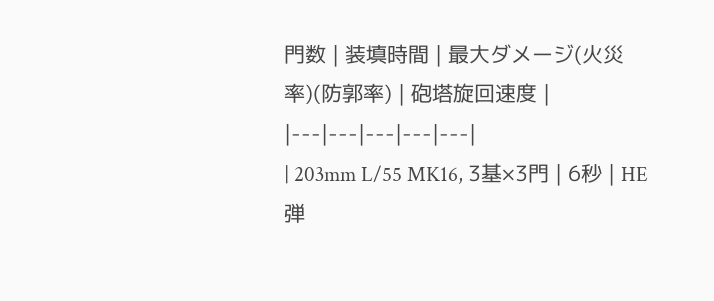門数 | 装填時間 | 最大ダメージ(火災率)(防郭率) | 砲塔旋回速度 |
|---|---|---|---|---|
| 203mm L/55 MK16, 3基×3門 | 6秒 | HE弾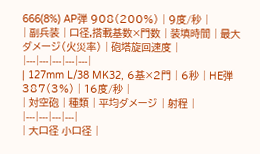666(8%) AP弾 908(200%) | 9度/秒 |
| 副兵装 | 口径,搭載基数×門数 | 装填時間 | 最大ダメージ(火災率) | 砲塔旋回速度 |
|---|---|---|---|---|
| 127mm L/38 MK32, 6基×2門 | 6秒 | HE弾 387(3%) | 16度/秒 |
| 対空砲 | 種類 | 平均ダメージ | 射程 |
|---|---|---|---|
| 大口径 小口径 |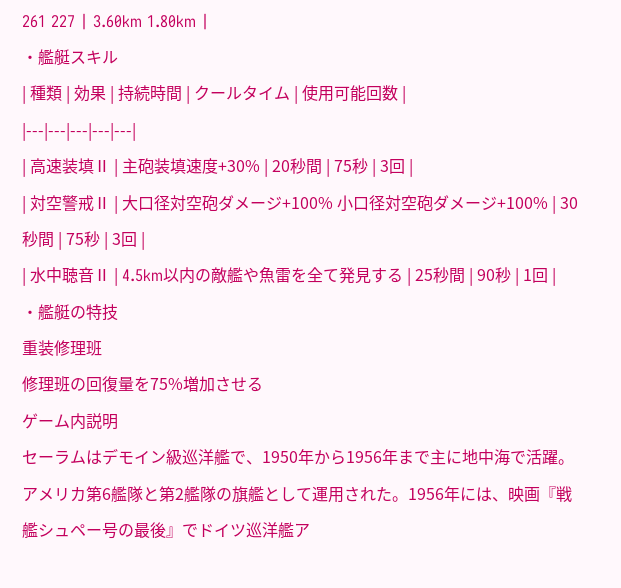261 227 | 3.60km 1.80km |
・艦艇スキル
| 種類 | 効果 | 持続時間 | クールタイム | 使用可能回数 |
|---|---|---|---|---|
| 高速装填Ⅱ | 主砲装填速度+30% | 20秒間 | 75秒 | 3回 |
| 対空警戒Ⅱ | 大口径対空砲ダメージ+100% 小口径対空砲ダメージ+100% | 30秒間 | 75秒 | 3回 |
| 水中聴音Ⅱ | 4.5km以内の敵艦や魚雷を全て発見する | 25秒間 | 90秒 | 1回 |
・艦艇の特技
重装修理班
修理班の回復量を75%増加させる
ゲーム内説明
セーラムはデモイン級巡洋艦で、1950年から1956年まで主に地中海で活躍。アメリカ第6艦隊と第2艦隊の旗艦として運用された。1956年には、映画『戦艦シュペー号の最後』でドイツ巡洋艦ア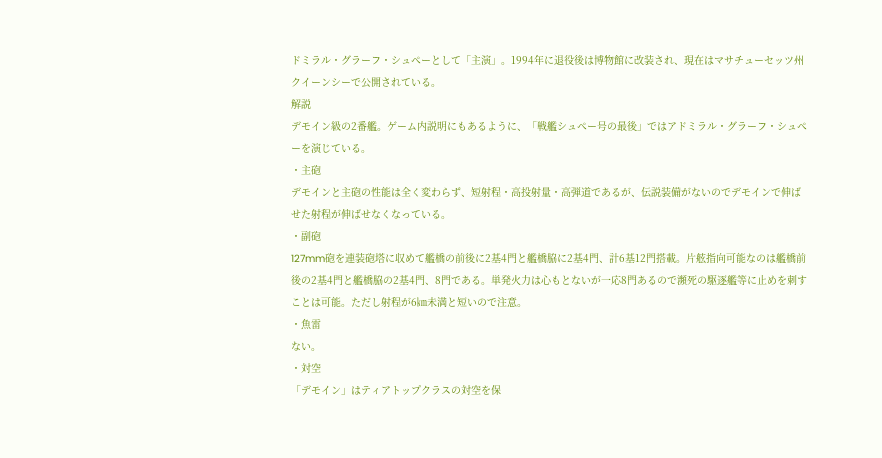ドミラル・グラーフ・シュペーとして「主演」。1994年に退役後は博物館に改装され、現在はマサチューセッツ州クイーンシーで公開されている。
解説
デモイン級の2番艦。ゲーム内説明にもあるように、「戦艦シュペー号の最後」ではアドミラル・グラーフ・シュペーを演じている。
・主砲
デモインと主砲の性能は全く変わらず、短射程・高投射量・高弾道であるが、伝説装備がないのでデモインで伸ばせた射程が伸ばせなくなっている。
・副砲
127mm砲を連装砲塔に収めて艦橋の前後に2基4門と艦橋脇に2基4門、計6基12門搭載。片舷指向可能なのは艦橋前後の2基4門と艦橋脇の2基4門、8門である。単発火力は心もとないが一応8門あるので瀕死の駆逐艦等に止めを刺すことは可能。ただし射程が6㎞未満と短いので注意。
・魚雷
ない。
・対空
「デモイン」はティアトップクラスの対空を保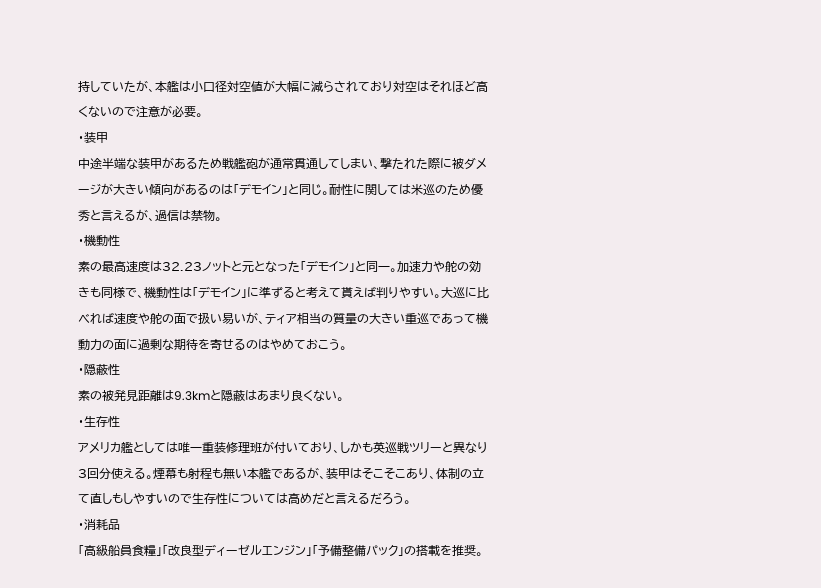持していたが、本艦は小口径対空値が大幅に減らされており対空はそれほど高くないので注意が必要。
・装甲
中途半端な装甲があるため戦艦砲が通常貫通してしまい、撃たれた際に被ダメージが大きい傾向があるのは「デモイン」と同じ。耐性に関しては米巡のため優秀と言えるが、過信は禁物。
・機動性
素の最高速度は32.23ノットと元となった「デモイン」と同一。加速力や舵の効きも同様で、機動性は「デモイン」に準ずると考えて貰えば判りやすい。大巡に比べれば速度や舵の面で扱い易いが、ティア相当の質量の大きい重巡であって機動力の面に過剰な期待を寄せるのはやめておこう。
・隠蔽性
素の被発見距離は9.3kmと隠蔽はあまり良くない。
・生存性
アメリカ艦としては唯一重装修理班が付いており、しかも英巡戦ツリーと異なり3回分使える。煙幕も射程も無い本艦であるが、装甲はそこそこあり、体制の立て直しもしやすいので生存性については高めだと言えるだろう。
・消耗品
「高級船員食糧」「改良型ディーゼルエンジン」「予備整備パック」の搭載を推奨。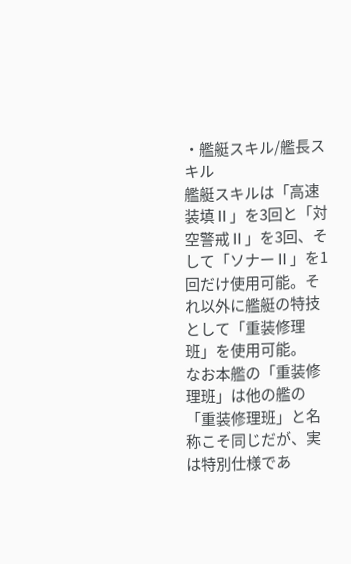・艦艇スキル/艦長スキル
艦艇スキルは「高速装填Ⅱ」を3回と「対空警戒Ⅱ」を3回、そして「ソナーⅡ」を1回だけ使用可能。それ以外に艦艇の特技として「重装修理班」を使用可能。
なお本艦の「重装修理班」は他の艦の「重装修理班」と名称こそ同じだが、実は特別仕様であ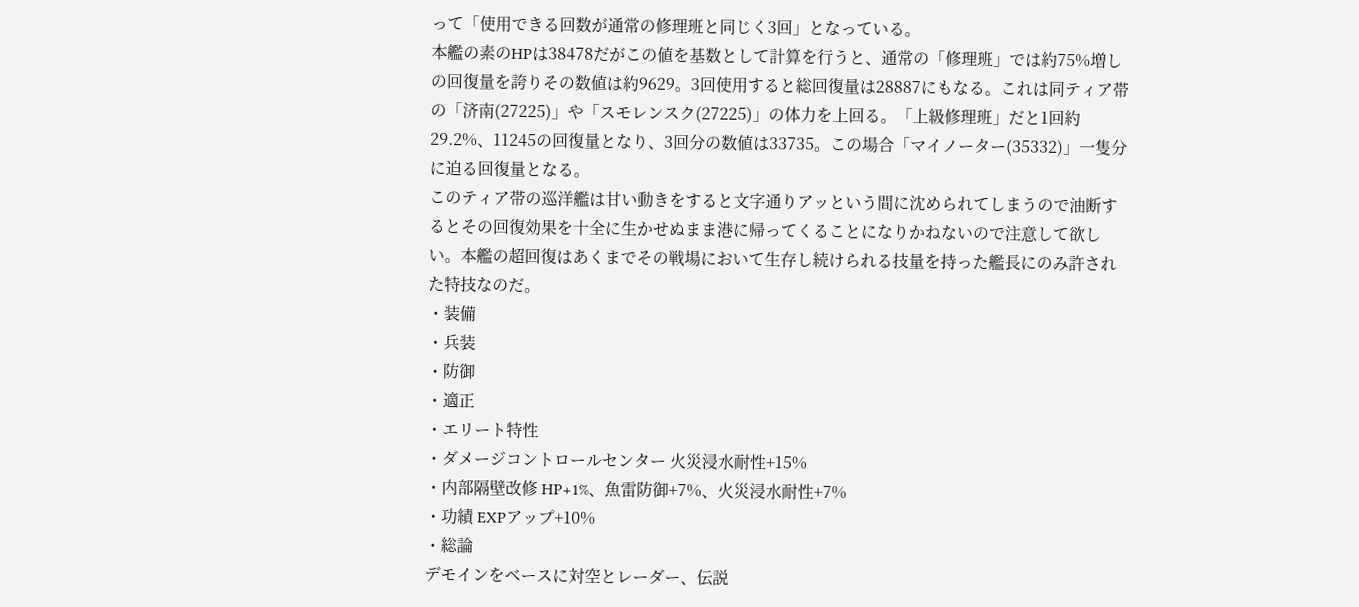って「使用できる回数が通常の修理班と同じく3回」となっている。
本艦の素のHPは38478だがこの値を基数として計算を行うと、通常の「修理班」では約75%増しの回復量を誇りその数値は約9629。3回使用すると総回復量は28887にもなる。これは同ティア帯の「济南(27225)」や「スモレンスク(27225)」の体力を上回る。「上級修理班」だと1回約29.2%、11245の回復量となり、3回分の数値は33735。この場合「マイノーター(35332)」一隻分に迫る回復量となる。
このティア帯の巡洋艦は甘い動きをすると文字通りアッという間に沈められてしまうので油断するとその回復効果を十全に生かせぬまま港に帰ってくることになりかねないので注意して欲しい。本艦の超回復はあくまでその戦場において生存し続けられる技量を持った艦長にのみ許された特技なのだ。
・装備
・兵装
・防御
・適正
・エリート特性
・ダメージコントロールセンター 火災浸水耐性+15%
・内部隔壁改修 HP+1%、魚雷防御+7%、火災浸水耐性+7%
・功績 EXPアップ+10%
・総論
デモインをベースに対空とレーダー、伝説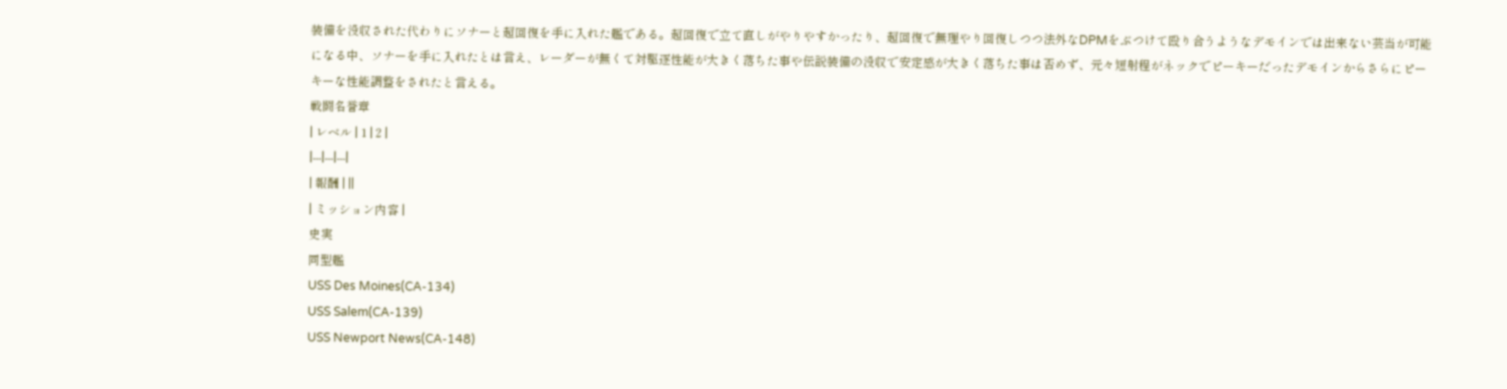装備を没収された代わりにソナーと超回復を手に入れた艦である。超回復で立て直しがやりやすかったり、超回復で無理やり回復しつつ法外なDPMをぶつけて殴り合うようなデモインでは出来ない芸当が可能になる中、ソナーを手に入れたとは言え、レーダーが無くて対駆逐性能が大きく落ちた事や伝説装備の没収で安定感が大きく落ちた事は否めず、元々短射程がネックでピーキーだったデモインからさらにピーキーな性能調整をされたと言える。
戦闘名誉章
| レベル | 1 | 2 |
|---|---|---|
| 報酬 | ||
| ミッション内容 |
史実
同型艦
USS Des Moines(CA-134)
USS Salem(CA-139)
USS Newport News(CA-148)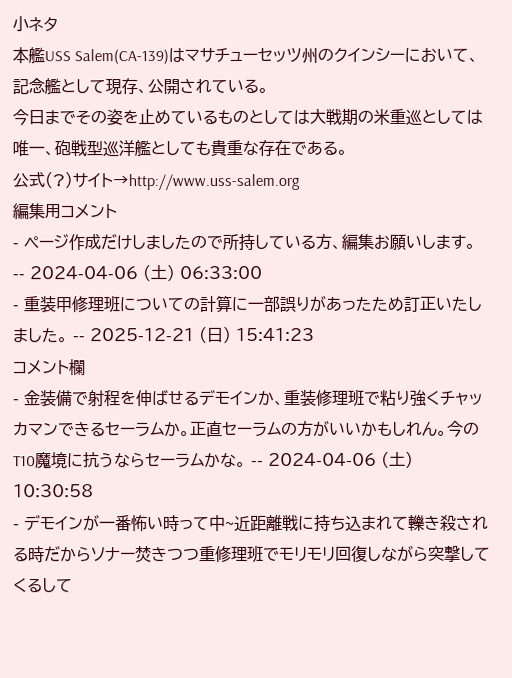小ネタ
本艦USS Salem(CA-139)はマサチューセッツ州のクインシーにおいて、記念艦として現存、公開されている。
今日までその姿を止めているものとしては大戦期の米重巡としては唯一、砲戦型巡洋艦としても貴重な存在である。
公式(?)サイト→http://www.uss-salem.org
編集用コメント
- ページ作成だけしましたので所持している方、編集お願いします。 -- 2024-04-06 (土) 06:33:00
- 重装甲修理班についての計算に一部誤りがあったため訂正いたしました。 -- 2025-12-21 (日) 15:41:23
コメント欄
- 金装備で射程を伸ばせるデモインか、重装修理班で粘り強くチャッカマンできるセーラムか。正直セーラムの方がいいかもしれん。今のT10魔境に抗うならセーラムかな。 -- 2024-04-06 (土) 10:30:58
- デモインが一番怖い時って中~近距離戦に持ち込まれて轢き殺される時だからソナー焚きつつ重修理班でモリモリ回復しながら突撃してくるして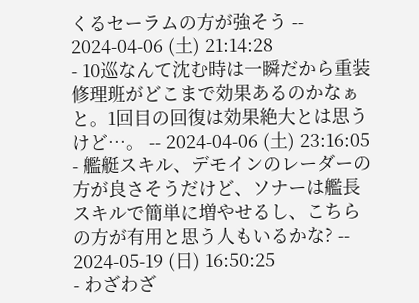くるセーラムの方が強そう -- 2024-04-06 (土) 21:14:28
- 10巡なんて沈む時は一瞬だから重装修理班がどこまで効果あるのかなぁと。1回目の回復は効果絶大とは思うけど…。 -- 2024-04-06 (土) 23:16:05
- 艦艇スキル、デモインのレーダーの方が良さそうだけど、ソナーは艦長スキルで簡単に増やせるし、こちらの方が有用と思う人もいるかな? -- 2024-05-19 (日) 16:50:25
- わざわざ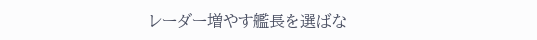レーダー増やす艦長を選ばな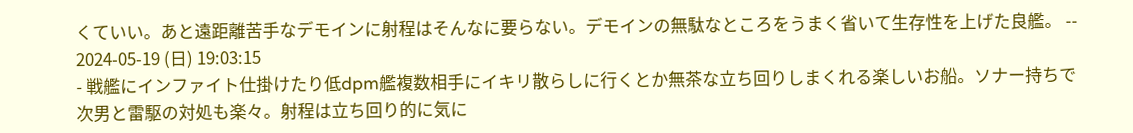くていい。あと遠距離苦手なデモインに射程はそんなに要らない。デモインの無駄なところをうまく省いて生存性を上げた良艦。 -- 2024-05-19 (日) 19:03:15
- 戦艦にインファイト仕掛けたり低dpm艦複数相手にイキリ散らしに行くとか無茶な立ち回りしまくれる楽しいお船。ソナー持ちで次男と雷駆の対処も楽々。射程は立ち回り的に気に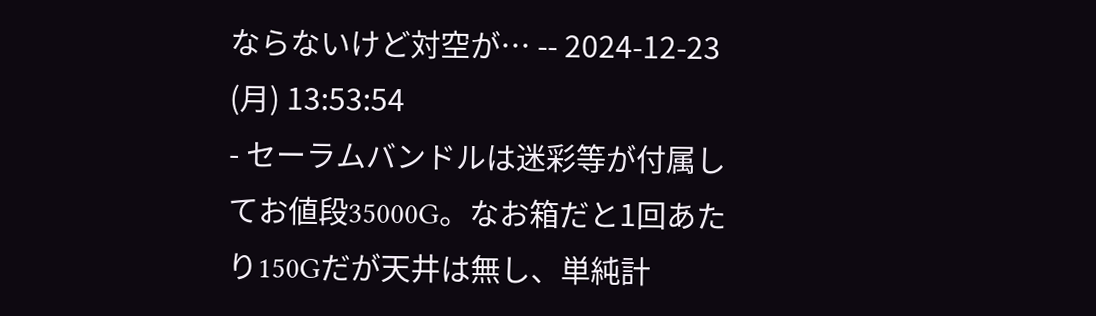ならないけど対空が… -- 2024-12-23 (月) 13:53:54
- セーラムバンドルは迷彩等が付属してお値段35000G。なお箱だと1回あたり150Gだが天井は無し、単純計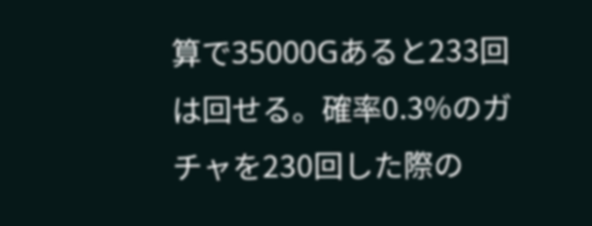算で35000Gあると233回は回せる。確率0.3%のガチャを230回した際の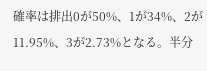確率は排出0が50%、1が34%、2が11.95%、3が2.73%となる。半分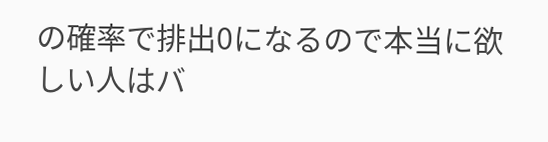の確率で排出0になるので本当に欲しい人はバ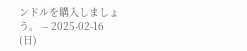ンドルを購入しましょう。 -- 2025-02-16 (日)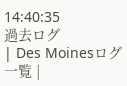14:40:35
過去ログ
| Des Moinesログ一覧 |